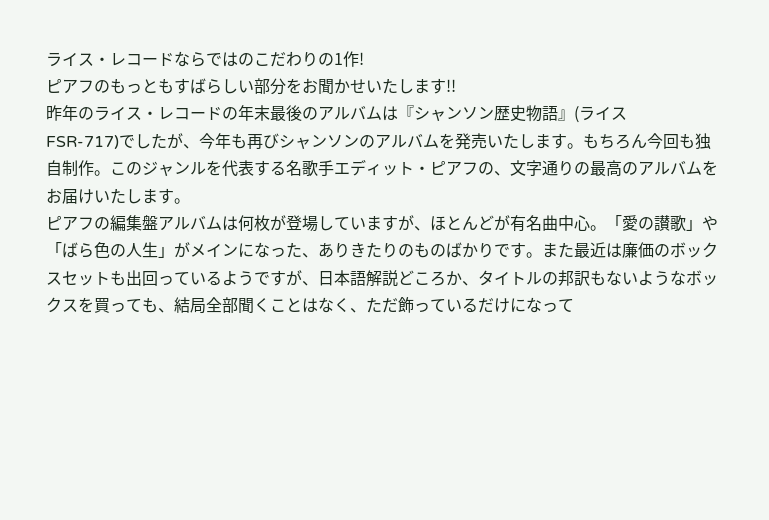ライス・レコードならではのこだわりの1作!
ピアフのもっともすばらしい部分をお聞かせいたします!!
昨年のライス・レコードの年末最後のアルバムは『シャンソン歴史物語』(ライス
FSR-717)でしたが、今年も再びシャンソンのアルバムを発売いたします。もちろん今回も独自制作。このジャンルを代表する名歌手エディット・ピアフの、文字通りの最高のアルバムをお届けいたします。
ピアフの編集盤アルバムは何枚が登場していますが、ほとんどが有名曲中心。「愛の讃歌」や「ばら色の人生」がメインになった、ありきたりのものばかりです。また最近は廉価のボックスセットも出回っているようですが、日本語解説どころか、タイトルの邦訳もないようなボックスを買っても、結局全部聞くことはなく、ただ飾っているだけになって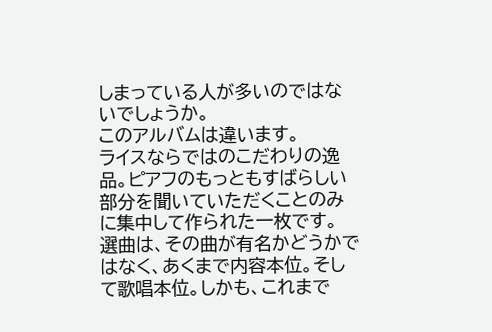しまっている人が多いのではないでしょうか。
このアルバムは違います。
ライスならではのこだわりの逸品。ピアフのもっともすばらしい部分を聞いていただくことのみに集中して作られた一枚です。
選曲は、その曲が有名かどうかではなく、あくまで内容本位。そして歌唱本位。しかも、これまで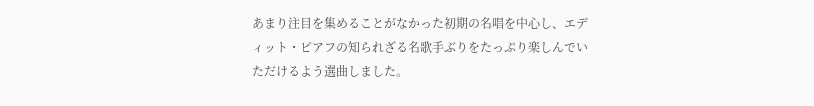あまり注目を集めることがなかった初期の名唱を中心し、エディット・ピアフの知られざる名歌手ぶりをたっぷり楽しんでいただけるよう選曲しました。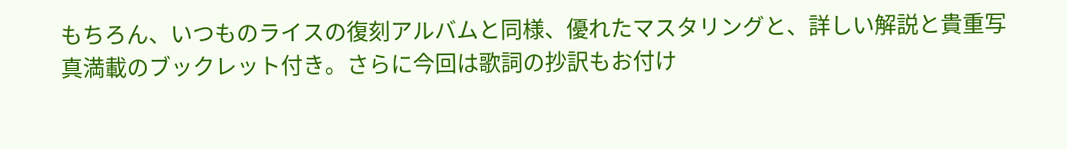もちろん、いつものライスの復刻アルバムと同様、優れたマスタリングと、詳しい解説と貴重写真満載のブックレット付き。さらに今回は歌詞の抄訳もお付け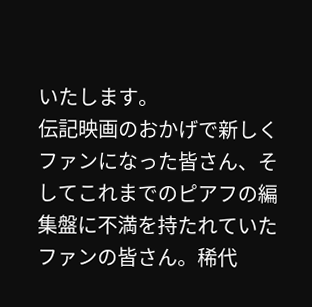いたします。
伝記映画のおかげで新しくファンになった皆さん、そしてこれまでのピアフの編集盤に不満を持たれていたファンの皆さん。稀代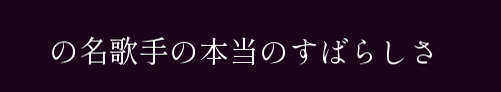の名歌手の本当のすばらしさ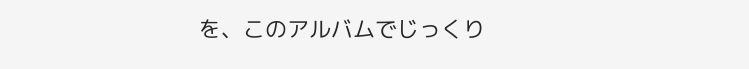を、このアルバムでじっくり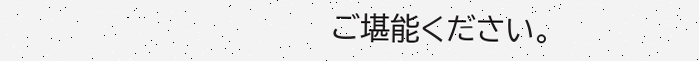ご堪能ください。